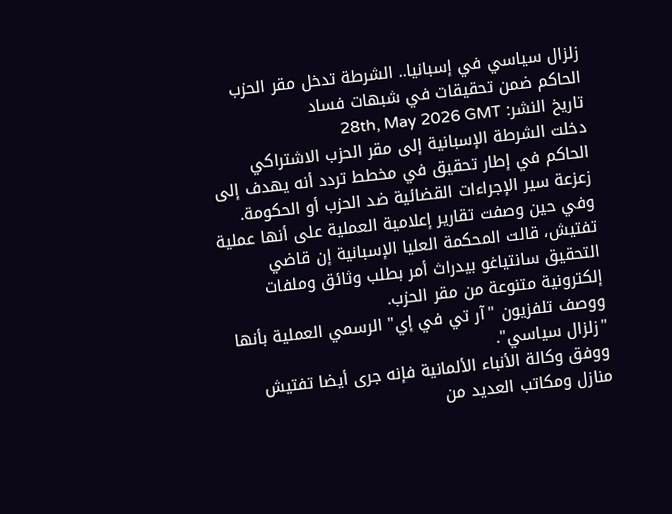زلزال سياسي في إسبانيا.. الشرطة تدخل مقر الحزب الحاكم ضمن تحقيقات في شبهات فساد
تاريخ النشر: 28th, May 2026 GMT
دخلت الشرطة الإسبانية إلى مقر الحزب الاشتراكي الحاكم في إطار تحقيق في مخطط تردد أنه يهدف إلى زعزعة سير الإجراءات القضائية ضد الحزب أو الحكومة.
وفي حين وصفت تقارير إعلامية العملية على أنها عملية تفتيش، قالت المحكمة العليا الإسبانية إن قاضي التحقيق سانتياغو بيدراث أمر بطلب وثائق وملفات إلكترونية متنوعة من مقر الحزب.
ووصف تلفزيون "آر تي في إي" الرسمي العملية بأنها "زلزال سياسي".
ووفق وكالة الأنباء الألمانية فإنه جرى أيضا تفتيش منازل ومكاتب العديد من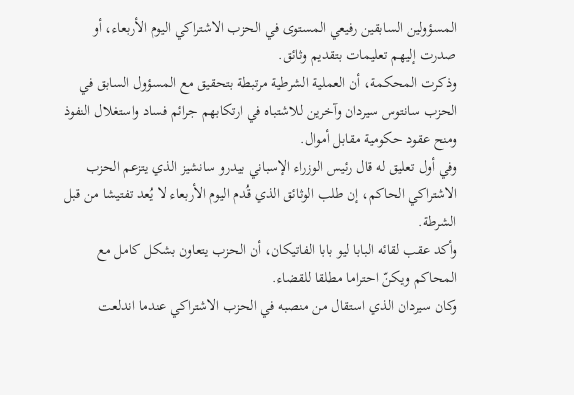المسؤولين السابقين رفيعي المستوى في الحزب الاشتراكي اليوم الأربعاء، أو صدرت إليهم تعليمات بتقديم وثائق.
وذكرت المحكمة، أن العملية الشرطية مرتبطة بتحقيق مع المسؤول السابق في الحزب سانتوس سيردان وآخرين للاشتباه في ارتكابهم جرائم فساد واستغلال النفوذ ومنح عقود حكومية مقابل أموال.
وفي أول تعليق له قال رئيس الوزراء الإسباني بيدرو سانشيز الذي يتزعم الحزب الاشتراكي الحاكم، إن طلب الوثائق الذي قُدم اليوم الأربعاء لا يُعد تفتيشا من قبل الشرطة.
وأكد عقب لقائه البابا ليو بابا الفاتيكان، أن الحزب يتعاون بشكل كامل مع المحاكم ويكنّ احتراما مطلقا للقضاء.
وكان سيردان الذي استقال من منصبه في الحزب الاشتراكي عندما اندلعت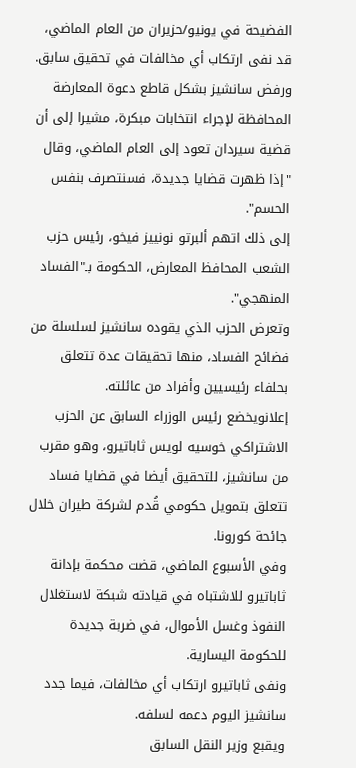الفضيحة في يونيو/حزيران من العام الماضي، قد نفى ارتكاب أي مخالفات في تحقيق سابق.
ورفض سانشيز بشكل قاطع دعوة المعارضة المحافظة لإجراء انتخابات مبكرة، مشيرا إلى أن قضية سيردان تعود إلى العام الماضي، وقال "إذا ظهرت قضايا جديدة، فسنتصرف بنفس الحسم".
إلى ذلك اتهم ألبرتو نونييز فيخو، رئيس حزب الشعب المحافظ المعارض، الحكومة بـ"الفساد المنهجي".
وتعرض الحزب الذي يقوده سانشيز لسلسلة من فضائح الفساد، منها تحقيقات عدة تتعلق بحلفاء رئيسيين وأفراد من عائلته.
إعلانويخضع رئيس الوزراء السابق عن الحزب الاشتراكي خوسيه لويس ثاباتيرو، وهو مقرب من سانشيز، للتحقيق أيضا في قضايا فساد تتعلق بتمويل حكومي قُدم لشركة طيران خلال جائحة كورونا.
وفي الأسبوع الماضي، قضت محكمة بإدانة ثاباتيرو للاشتباه في قيادته شبكة لاستغلال النفوذ وغسل الأموال، في ضربة جديدة للحكومة اليسارية.
ونفى ثاباتيرو ارتكاب أي مخالفات، فيما جدد سانشيز اليوم دعمه لسلفه.
ويقبع وزير النقل السابق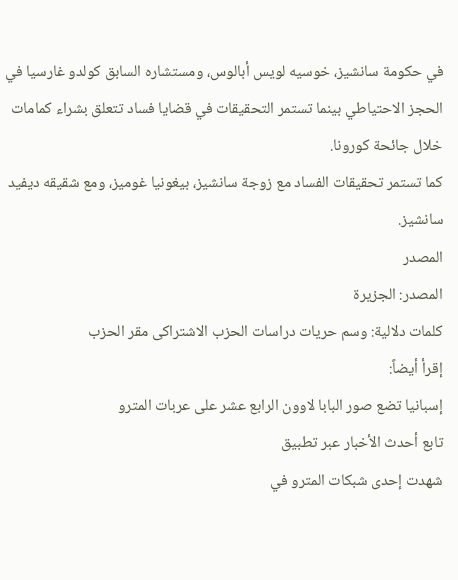في حكومة سانشيز، خوسيه لويس أبالوس، ومستشاره السابق كولدو غارسيا في الحجز الاحتياطي بينما تستمر التحقيقات في قضايا فساد تتعلق بشراء كمامات خلال جائحة كورونا.
كما تستمر تحقيقات الفساد مع زوجة سانشيز، بيغونيا غوميز، ومع شقيقه ديفيد سانشيز.
المصدر
المصدر: الجزيرة
كلمات دلالية: وسم حريات دراسات الحزب الاشتراکی مقر الحزب
إقرأ أيضاً:
إسبانيا تضع صور البابا لاوون الرابع عشر على عربات المترو
تابع أحدث الأخبار عبر تطبيق
شهدت إحدى شبكات المترو في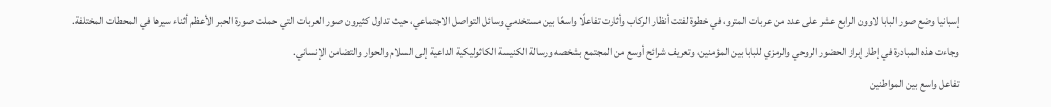إسبانيا وضع صور البابا لاوون الرابع عشر على عدد من عربات المترو، في خطوة لفتت أنظار الركاب وأثارت تفاعلًا واسعًا بين مستخدمي وسائل التواصل الاجتماعي، حيث تداول كثيرون صور العربات التي حملت صورة الحبر الأعظم أثناء سيرها في المحطات المختلفة.
وجاءت هذه المبادرة في إطار إبراز الحضور الروحي والرمزي للبابا بين المؤمنين، وتعريف شرائح أوسع من المجتمع بشخصه ورسالة الكنيسة الكاثوليكية الداعية إلى السلام والحوار والتضامن الإنساني.
تفاعل واسع بين المواطنين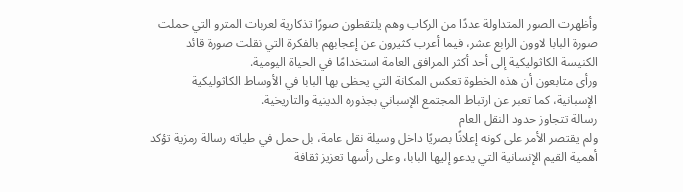وأظهرت الصور المتداولة عددًا من الركاب وهم يلتقطون صورًا تذكارية لعربات المترو التي حملت صورة البابا لاوون الرابع عشر، فيما أعرب كثيرون عن إعجابهم بالفكرة التي نقلت صورة قائد الكنيسة الكاثوليكية إلى أحد أكثر المرافق العامة استخدامًا في الحياة اليومية.
ورأى متابعون أن هذه الخطوة تعكس المكانة التي يحظى بها البابا في الأوساط الكاثوليكية الإسبانية، كما تعبر عن ارتباط المجتمع الإسباني بجذوره الدينية والتاريخية.
رسالة تتجاوز حدود النقل العام
ولم يقتصر الأمر على كونه إعلانًا بصريًا داخل وسيلة نقل عامة، بل حمل في طياته رسالة رمزية تؤكد أهمية القيم الإنسانية التي يدعو إليها البابا، وعلى رأسها تعزيز ثقافة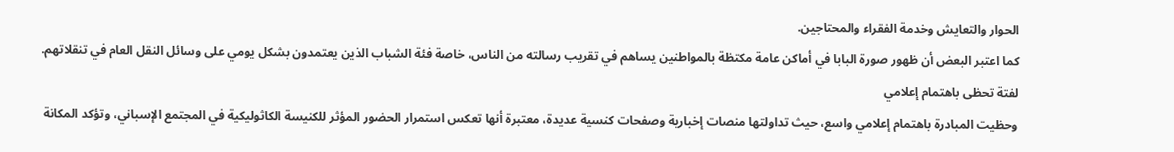الحوار والتعايش وخدمة الفقراء والمحتاجين.
كما اعتبر البعض أن ظهور صورة البابا في أماكن عامة مكتظة بالمواطنين يساهم في تقريب رسالته من الناس، خاصة فئة الشباب الذين يعتمدون بشكل يومي على وسائل النقل العام في تنقلاتهم.
لفتة تحظى باهتمام إعلامي
وحظيت المبادرة باهتمام إعلامي واسع، حيث تداولتها منصات إخبارية وصفحات كنسية عديدة، معتبرة أنها تعكس استمرار الحضور المؤثر للكنيسة الكاثوليكية في المجتمع الإسباني، وتؤكد المكانة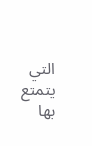التي يتمتع بها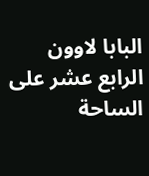البابا لاوون الرابع عشر على الساحة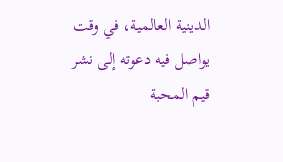الدينية العالمية، في وقت يواصل فيه دعوته إلى نشر قيم المحبة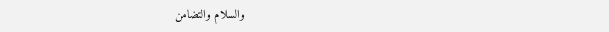والسلام والتضامن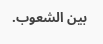بين الشعوب.